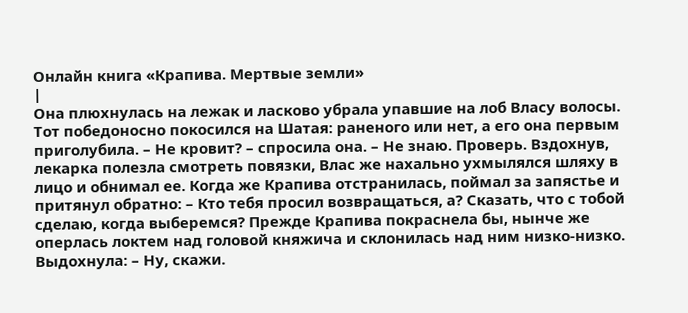Онлайн книга «Крапива. Мертвые земли»
|
Она плюхнулась на лежак и ласково убрала упавшие на лоб Власу волосы. Тот победоносно покосился на Шатая: раненого или нет, а его она первым приголубила. – Не кровит? – спросила она. – Не знаю. Проверь. Вздохнув, лекарка полезла смотреть повязки, Влас же нахально ухмылялся шляху в лицо и обнимал ее. Когда же Крапива отстранилась, поймал за запястье и притянул обратно: – Кто тебя просил возвращаться, а? Сказать, что с тобой сделаю, когда выберемся? Прежде Крапива покраснела бы, нынче же оперлась локтем над головой княжича и склонилась над ним низко-низко. Выдохнула: – Ну, скажи.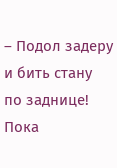– Подол задеру и бить стану по заднице! Пока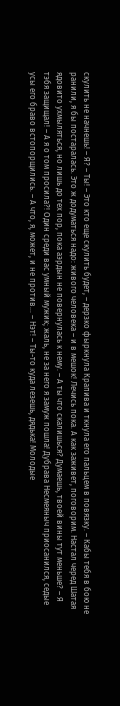скулить не начнешь! – Я? – Ты! – Это кто еще скулить будет, – дерзко фыркнула Крапива и ткнула его пальцем в повязку. – Кабы тебя в бою не ранили, я бы постаралась. Это ж додуматься надо: живого человека – и в мешок! Лечись пока. А как заживет, поговорим. Настал черед Шатая ядовито ухмыляться, но лишь до тех пор, пока аэрдын не повернулась к нему. – А ты что скалишься? Думаешь, твоей вины тут меньше? – Я тэбя защищал! – А я о том просила?! Один среди вас умный мужик; жаль, не за него я замуж пошла! Дубрава Несмеяныч приосанился, седые усы его браво встопорщились. – А что, я, может, и не против… – Нэт! – Ты-то куда лезешь, дядька! Молодые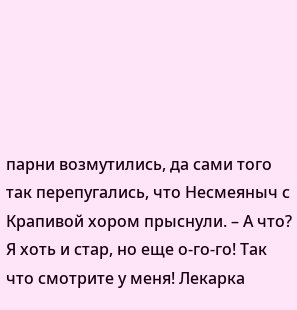парни возмутились, да сами того так перепугались, что Несмеяныч с Крапивой хором прыснули. – А что? Я хоть и стар, но еще о-го-го! Так что смотрите у меня! Лекарка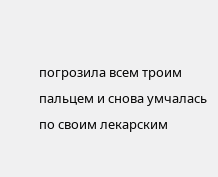погрозила всем троим пальцем и снова умчалась по своим лекарским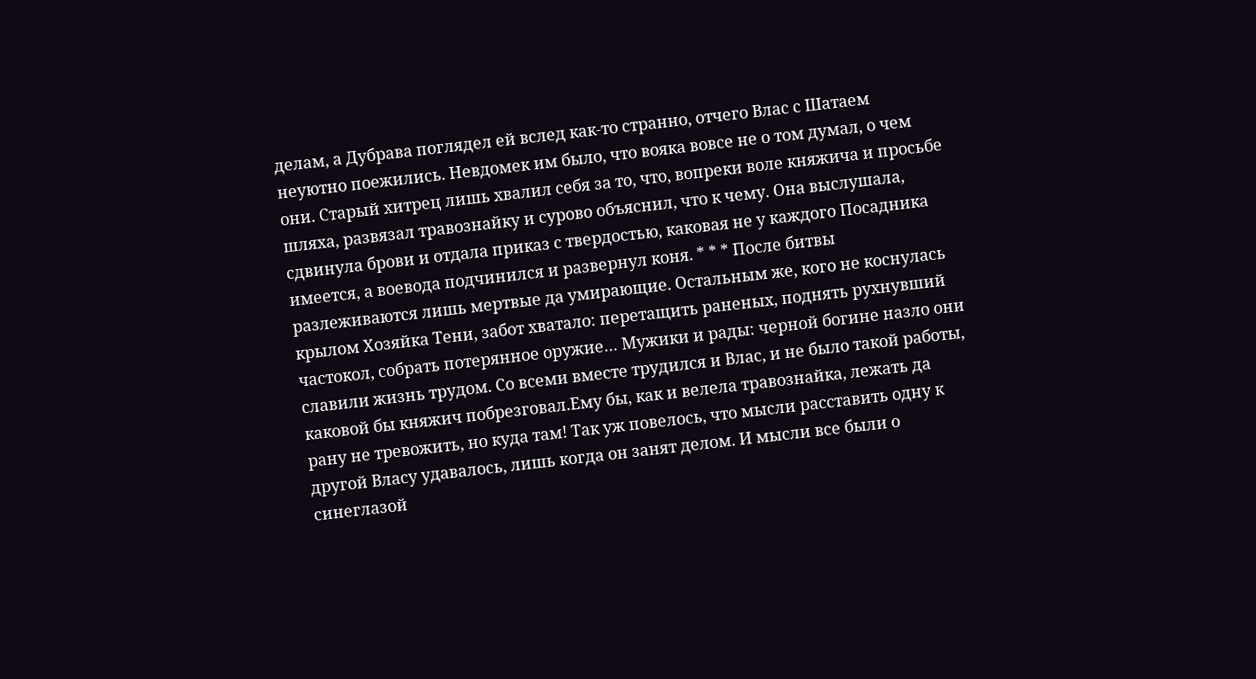делам, а Дубрава поглядел ей вслед как-то странно, отчего Влас с Шатаем неуютно поежились. Невдомек им было, что вояка вовсе не о том думал, о чем они. Старый хитрец лишь хвалил себя за то, что, вопреки воле княжича и просьбе шляха, развязал травознайку и сурово объяснил, что к чему. Она выслушала, сдвинула брови и отдала приказ с твердостью, каковая не у каждого Посадника имеется, а воевода подчинился и развернул коня. * * * После битвы разлеживаются лишь мертвые да умирающие. Остальным же, кого не коснулась крылом Хозяйка Тени, забот хватало: перетащить раненых, поднять рухнувший частокол, собрать потерянное оружие… Мужики и рады: черной богине назло они славили жизнь трудом. Со всеми вместе трудился и Влас, и не было такой работы, каковой бы княжич побрезговал.Ему бы, как и велела травознайка, лежать да рану не тревожить, но куда там! Так уж повелось, что мысли расставить одну к другой Власу удавалось, лишь когда он занят делом. И мысли все были о синеглазой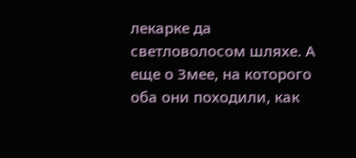лекарке да светловолосом шляхе. А еще о Змее, на которого оба они походили, как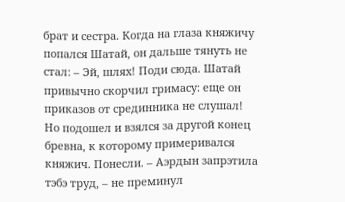брат и сестра. Когда на глаза княжичу попался Шатай, он дальше тянуть не стал: – Эй, шлях! Поди сюда. Шатай привычно скорчил гримасу: еще он приказов от срединника не слушал! Но подошел и взялся за другой конец бревна, к которому примеривался княжич. Понесли. – Аэрдын запрэтила тэбэ труд, – не преминул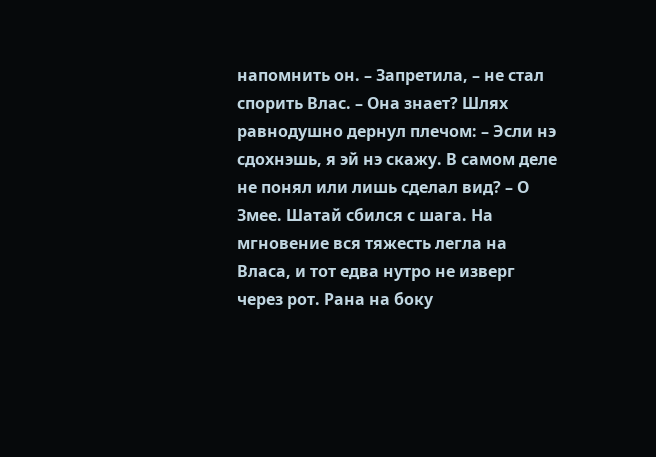напомнить он. – Запретила, – не стал спорить Влас. – Она знает? Шлях равнодушно дернул плечом: – Эсли нэ сдохнэшь, я эй нэ скажу. В самом деле не понял или лишь сделал вид? – О Змее. Шатай сбился с шага. На мгновение вся тяжесть легла на Власа, и тот едва нутро не изверг через рот. Рана на боку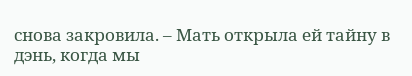снова закровила. – Мать открыла ей тайну в дэнь, когда мы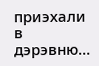приэхали в дэрэвню…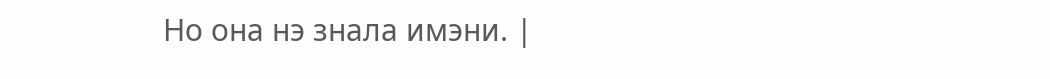Но она нэ знала имэни. |